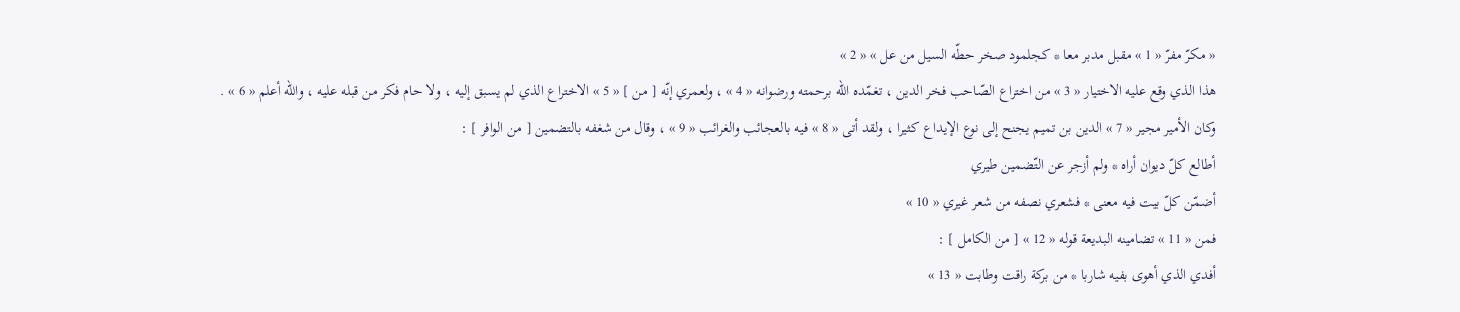« مكرّ مفرّ « 1 » مقبل مدبر معا * كجلمود صخر حطّه السيل من عل » « 2 »
هذا الذي وقع عليه الاختيار « 3 » من اختراع الصّاحب فخر الدين ، تغمّده اللّه برحمته ورضوانه « 4 » ، ولعمري إنّه [ من ] « 5 » الاختراع الذي لم يسبق إليه ، ولا حام فكر من قبله عليه ، واللّه أعلم « 6 » .
وكان الأمير مجير « 7 » الدين بن تميم يجنح إلى نوع الإيداع كثيرا ، ولقد أتى « 8 » فيه بالعجائب والغرائب « 9 » ، وقال من شغفه بالتضمين [ من الوافر ] :
أطالع كلّ ديوان أراه * ولم أزجر عن التّضمين طيري
أضمّن كلّ بيت فيه معنى * فشعري نصفه من شعر غيري « 10 »
فمن « 11 » تضامينه البديعة قوله « 12 » [ من الكامل ] :
أفدي الذي أهوى بفيه شاربا * من بركة راقت وطابت « 13 »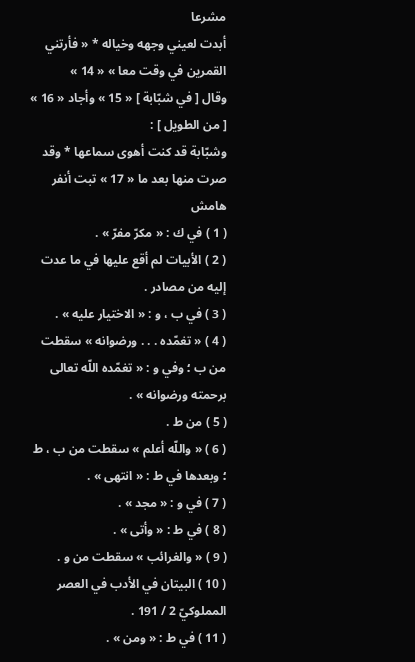مشرعا
أبدت لعيني وجهه وخياله * « فأرتني القمرين في وقت معا » « 14 »
وقال [ في شبّابة ] « 15 » وأجاد « 16 » [ من الطويل ] :
وشبّابة قد كنت أهوى سماعها * وقد صرت منها بعد ما « 17 » تبت أنفر
هامش
( 1 ) في ك : « مكرّ مفرّ » .
( 2 ) الأبيات لم أقع عليها في ما عدت إليه من مصادر .
( 3 ) في ب ، و : « الاختيار عليه » .
( 4 ) « تغمّده . . . ورضوانه » سقطت من ب ؛ وفي و : « تغمّده اللّه تعالى برحمته ورضوانه » .
( 5 ) من ط .
( 6 ) « واللّه أعلم » سقطت من ب ، ط ؛ وبعدها في ط : « انتهى » .
( 7 ) في و : « مجد » .
( 8 ) في ط : « وأتى » .
( 9 ) « والغرائب » سقطت من و .
( 10 ) البيتان في الأدب في العصر المملوكيّ 2 / 191 .
( 11 ) في ط : « ومن » .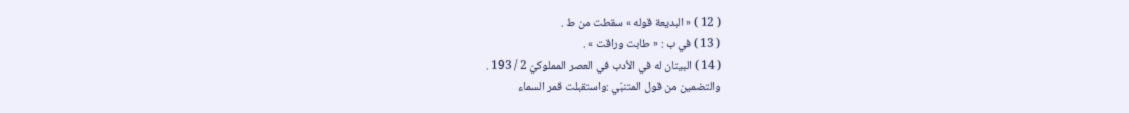( 12 ) « البديعة قوله » سقطت من ط .
( 13 ) في ب : « طابت وراقت » .
( 14 ) البيتان له في الأدب في العصر المملوكيّ 2 / 193 .
والتضمين من قول المتنبّي :واستقبلت قمر السماء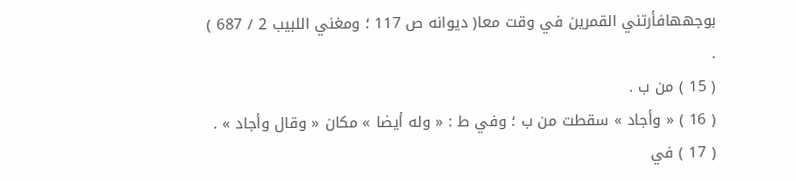بوجههافأرتني القمرين في وقت معا( ديوانه ص 117 ؛ ومغني اللبيب 2 / 687 ) .
( 15 ) من ب .
( 16 ) « وأجاد » سقطت من ب ؛ وفي ط : « وله أيضا » مكان « وقال وأجاد » .
( 17 ) في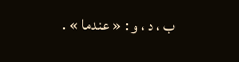ب ، د ، و : « عندما » .